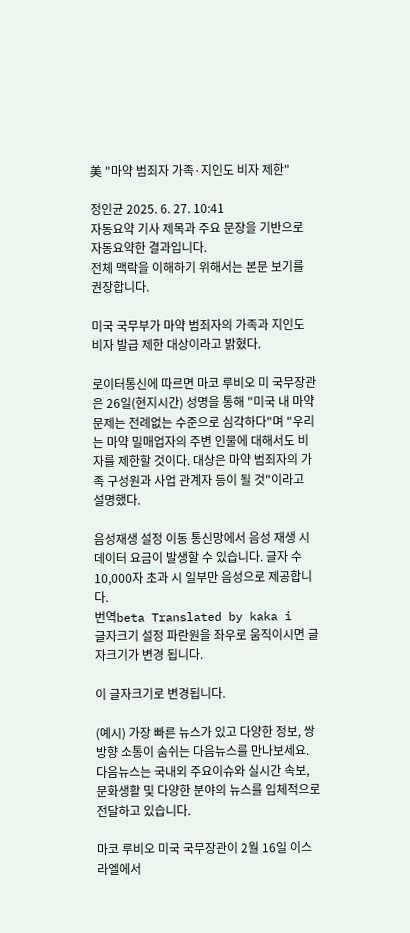美 "마약 범죄자 가족·지인도 비자 제한"

정인균 2025. 6. 27. 10:41
자동요약 기사 제목과 주요 문장을 기반으로 자동요약한 결과입니다.
전체 맥락을 이해하기 위해서는 본문 보기를 권장합니다.

미국 국무부가 마약 범죄자의 가족과 지인도 비자 발급 제한 대상이라고 밝혔다.

로이터통신에 따르면 마코 루비오 미 국무장관은 26일(현지시간) 성명을 통해 "미국 내 마약 문제는 전례없는 수준으로 심각하다"며 "우리는 마약 밀매업자의 주변 인물에 대해서도 비자를 제한할 것이다. 대상은 마약 범죄자의 가족 구성원과 사업 관계자 등이 될 것"이라고 설명했다.

음성재생 설정 이동 통신망에서 음성 재생 시 데이터 요금이 발생할 수 있습니다. 글자 수 10,000자 초과 시 일부만 음성으로 제공합니다.
번역beta Translated by kaka i
글자크기 설정 파란원을 좌우로 움직이시면 글자크기가 변경 됩니다.

이 글자크기로 변경됩니다.

(예시) 가장 빠른 뉴스가 있고 다양한 정보, 쌍방향 소통이 숨쉬는 다음뉴스를 만나보세요. 다음뉴스는 국내외 주요이슈와 실시간 속보, 문화생활 및 다양한 분야의 뉴스를 입체적으로 전달하고 있습니다.

마코 루비오 미국 국무장관이 2월 16일 이스라엘에서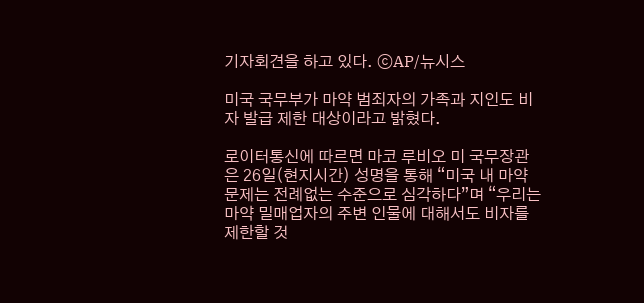기자회견을 하고 있다. ⓒAP/뉴시스

미국 국무부가 마약 범죄자의 가족과 지인도 비자 발급 제한 대상이라고 밝혔다.

로이터통신에 따르면 마코 루비오 미 국무장관은 26일(현지시간) 성명을 통해 “미국 내 마약 문제는 전례없는 수준으로 심각하다”며 “우리는 마약 밀매업자의 주변 인물에 대해서도 비자를 제한할 것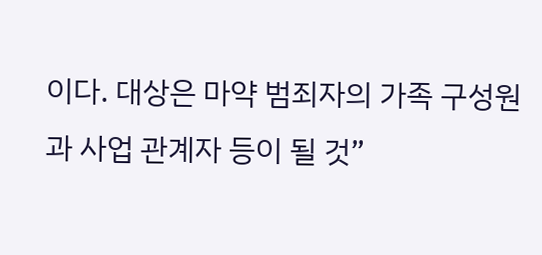이다. 대상은 마약 범죄자의 가족 구성원과 사업 관계자 등이 될 것”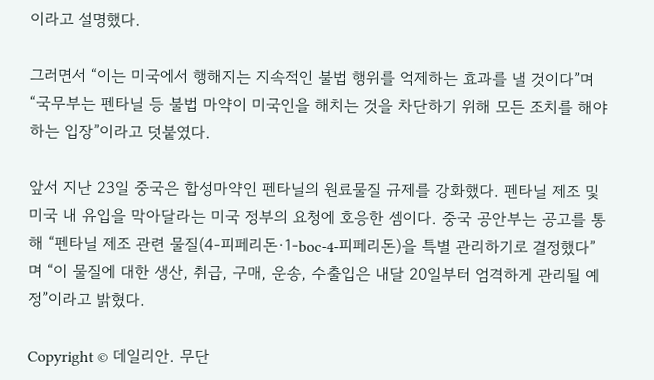이라고 설명했다.

그러면서 “이는 미국에서 행해지는 지속적인 불법 행위를 억제하는 효과를 낼 것이다”며 “국무부는 펜타닐 등 불법 마약이 미국인을 해치는 것을 차단하기 위해 모든 조치를 해야하는 입장”이라고 덧붙였다.

앞서 지난 23일 중국은 합성마약인 펜타닐의 원료물질 규제를 강화했다. 펜타닐 제조 및 미국 내 유입을 막아달라는 미국 정부의 요청에 호응한 셈이다. 중국 공안부는 공고를 통해 “펜타닐 제조 관련 물질(4-피페리돈·1-boc-4-피페리돈)을 특별 관리하기로 결정했다”며 “이 물질에 대한 생산, 취급, 구매, 운송, 수출입은 내달 20일부터 엄격하게 관리될 예정”이라고 밝혔다.

Copyright © 데일리안. 무단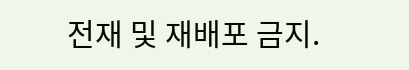전재 및 재배포 금지.